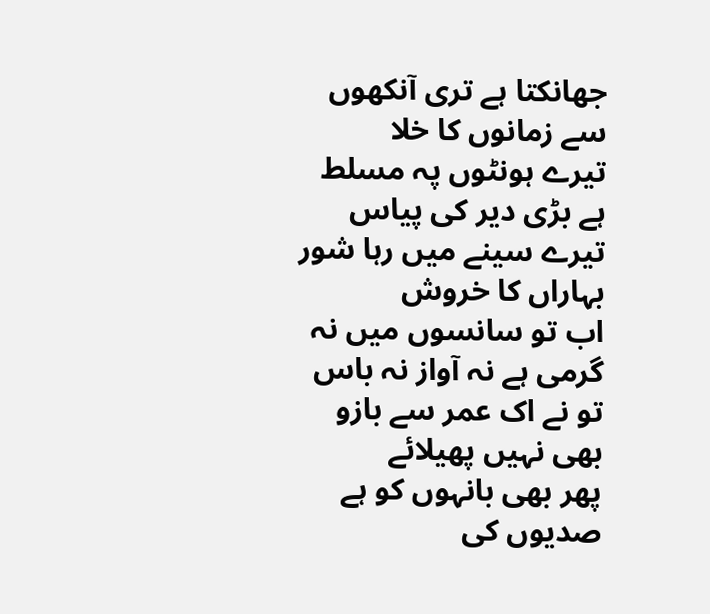جھانکتا ہے تری آنکھوں سے زمانوں کا خلا
تیرے ہونٹوں پہ مسلط ہے بڑی دیر کی پیاس
تیرے سینے میں رہا شور بہاراں کا خروش
اب تو سانسوں میں نہ گرمی ہے نہ آواز نہ باس
تو نے اک عمر سے بازو بھی نہیں پھیلائے
پھر بھی بانہوں کو ہے صدیوں کی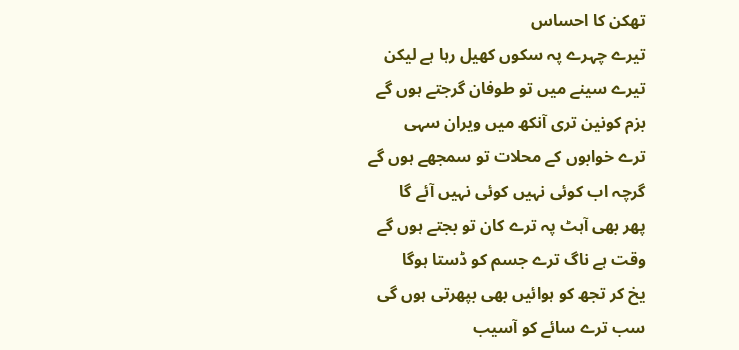تھکن کا احساس
تیرے چہرے پہ سکوں کھیل رہا ہے لیکن
تیرے سینے میں تو طوفان گرجتے ہوں گے
بزم کونین تری آنکھ میں ویران سہی
ترے خوابوں کے محلات تو سمجھے ہوں گے
گرچہ اب کوئی نہیں کوئی نہیں آئے گا
پھر بھی آہٹ پہ ترے کان تو بجتے ہوں گے
وقت ہے ناگ ترے جسم کو ڈستا ہوگا
یخ کر تجھ کو ہوائیں بھی بپھرتی ہوں گی
سب ترے سائے کو آسیب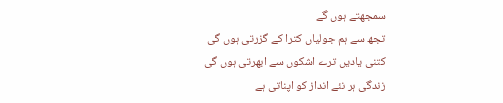سمجھتے ہوں گے
تجھ سے ہم جولیاں کترا کے گزرتی ہوں گی
کتنی یادیں ترے اشکوں سے ابھرتی ہوں گی
زندگی ہر نئے انداز کو اپناتی ہے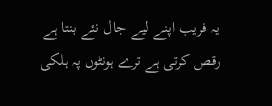یہ فریب اپنے لیے جال نئے بنتا ہے
رقص کرتی ہے ترے ہونٹوں پہ ہلکی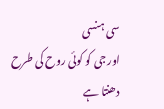سی ہنسی
اور جی کو کوئی روح کی طرح دھنتا ہے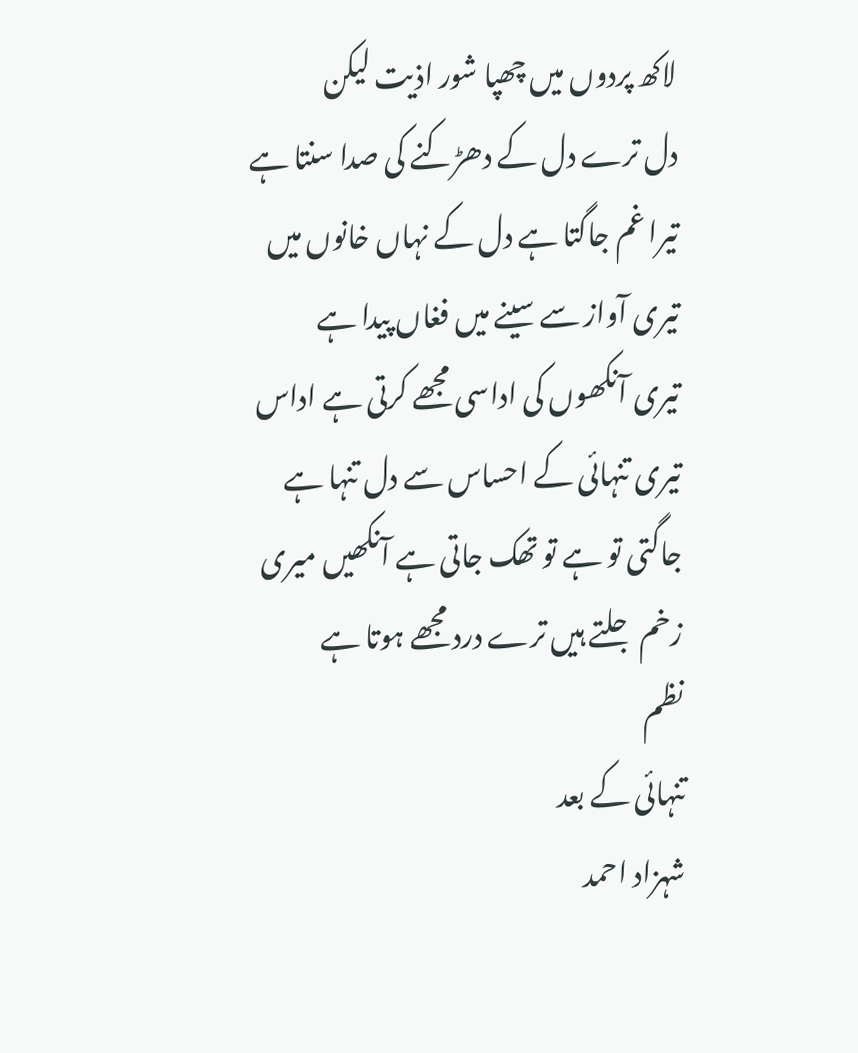لاکھ پردوں میں چھپا شور اذیت لیکن
دل ترے دل کے دھڑکنے کی صدا سنتا ہے
تیرا غم جاگتا ہے دل کے نہاں خانوں میں
تیری آواز سے سینے میں فغاں پیدا ہے
تیری آنکھوں کی اداسی مجھے کرتی ہے اداس
تیری تنہائی کے احساس سے دل تنہا ہے
جاگتی تو ہے تو تھک جاتی ہے آنکھیں میری
زخم جلتے ہیں ترے درد مجھے ہوتا ہے
نظم
تنہائی کے بعد
شہزاد احمد